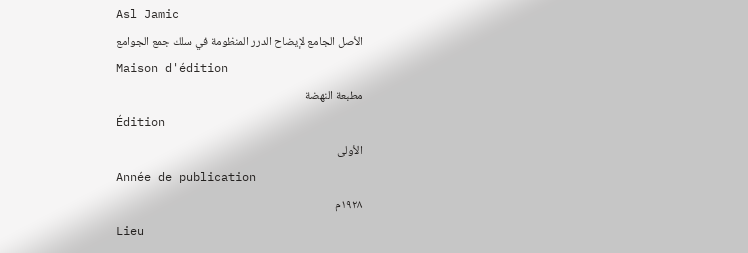Asl Jamic
الأصل الجامع لإيضاح الدرر المنظومة في سلك جمع الجوامع
Maison d'édition
مطبعة النهضة
Édition
الأولى
Année de publication
١٩٢٨م
Lieu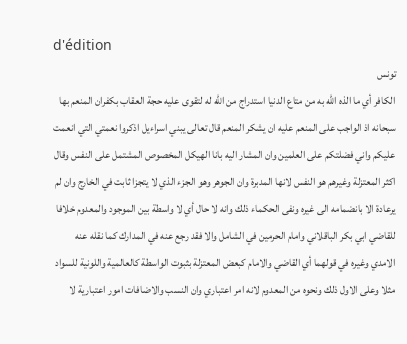d'édition
تونس
الكافر أي ما الذه الله به من متاع الدنيا استدراج من الله له لتقوى عليه حجة العقاب بكفران المنعم بها سبحانه اذ الواجب على المنعم عليه ان يشكر المنعم قال تعالى يبني اسراءيل اذكروا نعمتي التي انعمت عليكم واني فضلتكم على العلمين وان المشار اليه بانا الهيكل المخصوص المشتمل على النفس وقال اكثر المعتزلة وغيرهم هو النفس لانها المدبرة وان الجوهر وهو الجزء الذي لا يتجزا ثابت في الخارج وان لم يرعادة الا بانضمامه الى غيره ونفى الحكماء ذلك وانه لا حال أي لا واسطة بين الموجود والمعدوم خلافا للقاضي ابي بكر الباقلاني وامام الحرمين في الشامل والا فقد رجع عنه في المدارك كما نقله عنه الامدي وغيره في قولهما أي القاضي والامام كبعض المعتزلة بثبوت الواسطة كالعالمية واللونية للسواد مثلا وعلى الاول ذلك ونحوه من المعدوم لانه امر اعتباري وان النسب والاضافات امور اعتبارية لا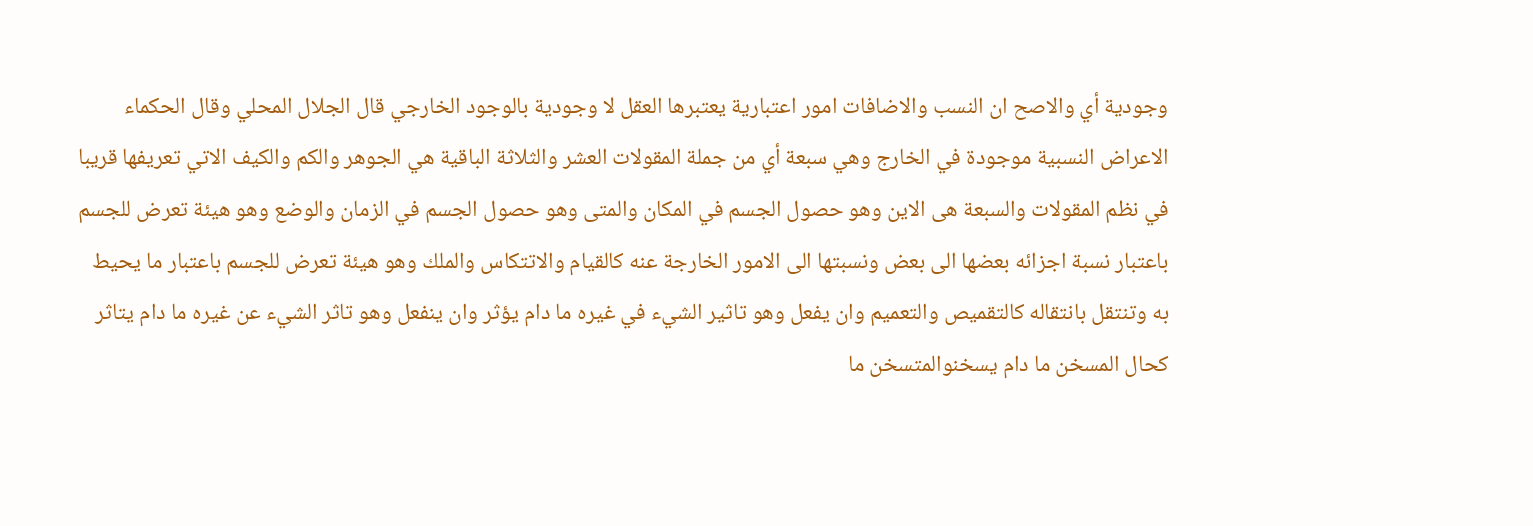وجودية أي والاصح ان النسب والاضافات امور اعتبارية يعتبرها العقل لا وجودية بالوجود الخارجي قال الجلال المحلي وقال الحكماء الاعراض النسبية موجودة في الخارج وهي سبعة أي من جملة المقولات العشر والثلاثة الباقية هي الجوهر والكم والكيف الاتي تعريفها قريبا في نظم المقولات والسبعة هى الاين وهو حصول الجسم في المكان والمتى وهو حصول الجسم في الزمان والوضع وهو هيئة تعرض للجسم باعتبار نسبة اجزائه بعضها الى بعض ونسبتها الى الامور الخارجة عنه كالقيام والاتتكاس والملك وهو هيئة تعرض للجسم باعتبار ما يحيط به وتنتقل بانتقاله كالتقميص والتعميم وان يفعل وهو تاثير الشيء في غيره ما دام يؤثر وان ينفعل وهو تاثر الشيء عن غيره ما دام يتاثر كحال المسخن ما دام يسخنوالمتسخن ما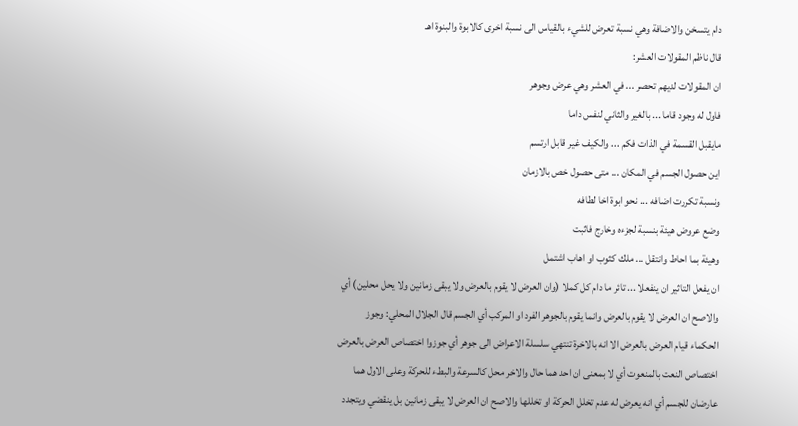دام يتسخن والاضافة وهي نسبة تعرض للشيء بالقياس الى نسبة اخرى كالابوة والبنوة اهـ
قال ناظم المقولات العشر:
ان المقولات لديهم تحصر ... في العشر وهي عرض وجوهر
فاول له وجود قاما ... بالغير والثاني لنفس داما
مايقبل القسمة في الذات فكم ... والكيف غير قابل ارتسم
اين حصول الجسم في المكان ... متى حصول خص بالازمان
ونسبة تكررت اضافه ... نحو ابوة اخا لطافه
وضع عروض هيئة بنسبة لجزءه وخارج فاثبت
وهيئة بما احاط وانتقل ... ملك كثوب او اهاب اشتمل
ان يفعل التاثير ان ينفعلا ... تائر ما دام كل كملا (وان العرض لا يقوم بالعرض ولا يبقى زمانين ولا يحل محلين) أي والاصح ان العرض لا يقوم بالعرض وانما يقوم بالجوهر الفرد او المركب أي الجسم قال الجلال المحلي: وجوز الحكماء قيام العرض بالعرض الا انه بالاخرة تنتهي سلسلة الاعراض الى جوهر أي جوزوا اختصاص العرض بالعرض اختصاص النعت بالمنعوت أي لا بمعنى ان احد هما حال والاخر محل كالسرعة والبطء للحركة وعلى الاول هما عارضان للجسم أي انه يعرض له عدم تخلل الحركة او تخللها والاصح ان العرض لا يبقى زمانين بل ينقضي ويتجدد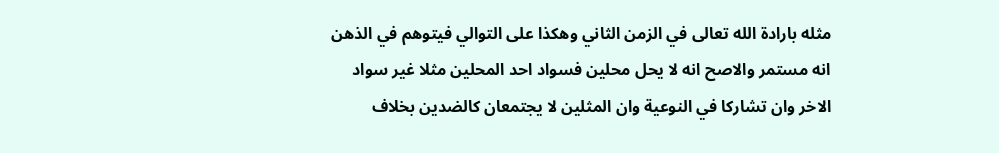مثله بارادة الله تعالى في الزمن الثاني وهكذا على التوالي فيتوهم في الذهن انه مستمر والاصح انه لا يحل محلين فسواد احد المحلين مثلا غير سواد الاخر وان تشاركا في النوعية وان المثلين لا يجتمعان كالضدين بخلاف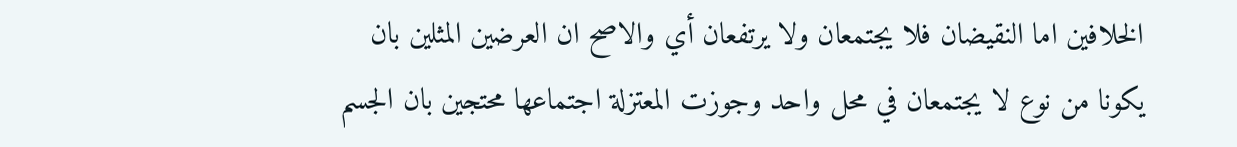الخلافين اما النقيضان فلا يجتمعان ولا يرتفعان أي والاصح ان العرضين المثلين بان يكونا من نوع لا يجتمعان في محل واحد وجوزت المعتزلة اجتماعها محتجين بان الجسم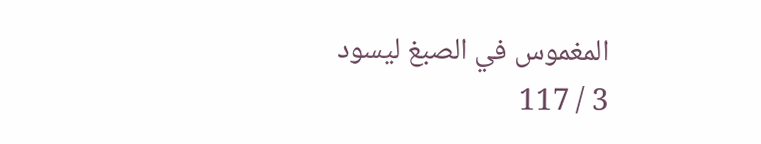المغموس في الصبغ ليسود
3 / 117